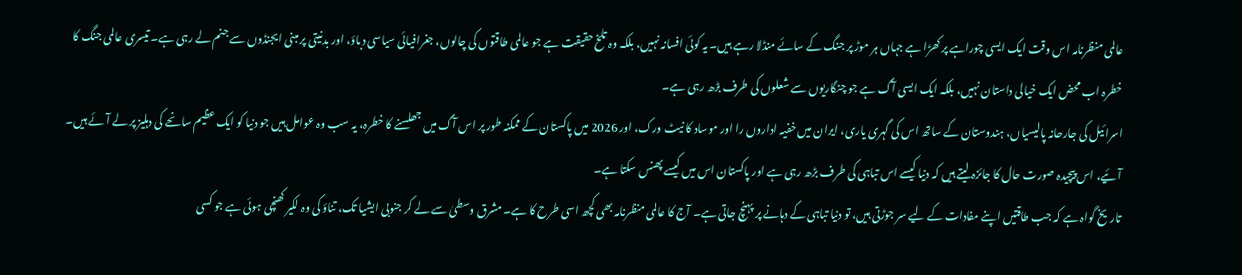عالمی منظرنامہ اس وقت ایک ایسی چوراہے پر کھڑا ہے جہاں ہر موڑ پر جنگ کے سائے منڈلا رہے ہیں۔ یہ کوئی افسانہ نہیں، بلکہ وہ تلخ حقیقت ہے جو عالمی طاقتوں کی چالوں، جغرافیائی سیاسی دباؤ، اور بدنیتی پر مبنی ایجنڈوں سے جنم لے رہی ہے۔ تیسری عالمی جنگ کا خطرہ اب محض ایک خیالی داستان نہیں، بلکہ ایک ایسی آگ ہے جو چنگاریوں سے شعلوں کی طرف بڑھ رہی ہے۔
اسرائیل کی جارحانہ پالیسیاں، ہندوستان کے ساتھ اس کی گہری یاری، ایران میں خفیہ اداروں را اور موساد کا نیٹ ورک، اور 2026 میں پاکستان کے ممکنہ طور پر اس آگ میں جھلسنے کا خطرہ، یہ سب وہ عوامل ہیں جو دنیا کو ایک عظیم سانحے کی دہلیز پر لے آئے ہیں۔
آئیے، اس پیچیدہ صورت حال کا جائزہ لیتے ہیں کہ دنیا کیسے اس تباہی کی طرف بڑھ رہی ہے اور پاکستان اس میں کیسے پھنس سکتا ہے۔
تاریخ گواہ ہے کہ جب طاقتیں اپنے مفادات کے لیے سر جوڑتی ہیں، تو دنیا تباہی کے دہانے پر پہنچ جاتی ہے۔ آج کا عالمی منظرنامہ بھی کچھ اسی طرح کا ہے۔ مشرق وسطیٰ سے لے کر جنوبی ایشیا تک، تناؤ کی وہ لکیر کھنچی ہوئی ہے جو کسی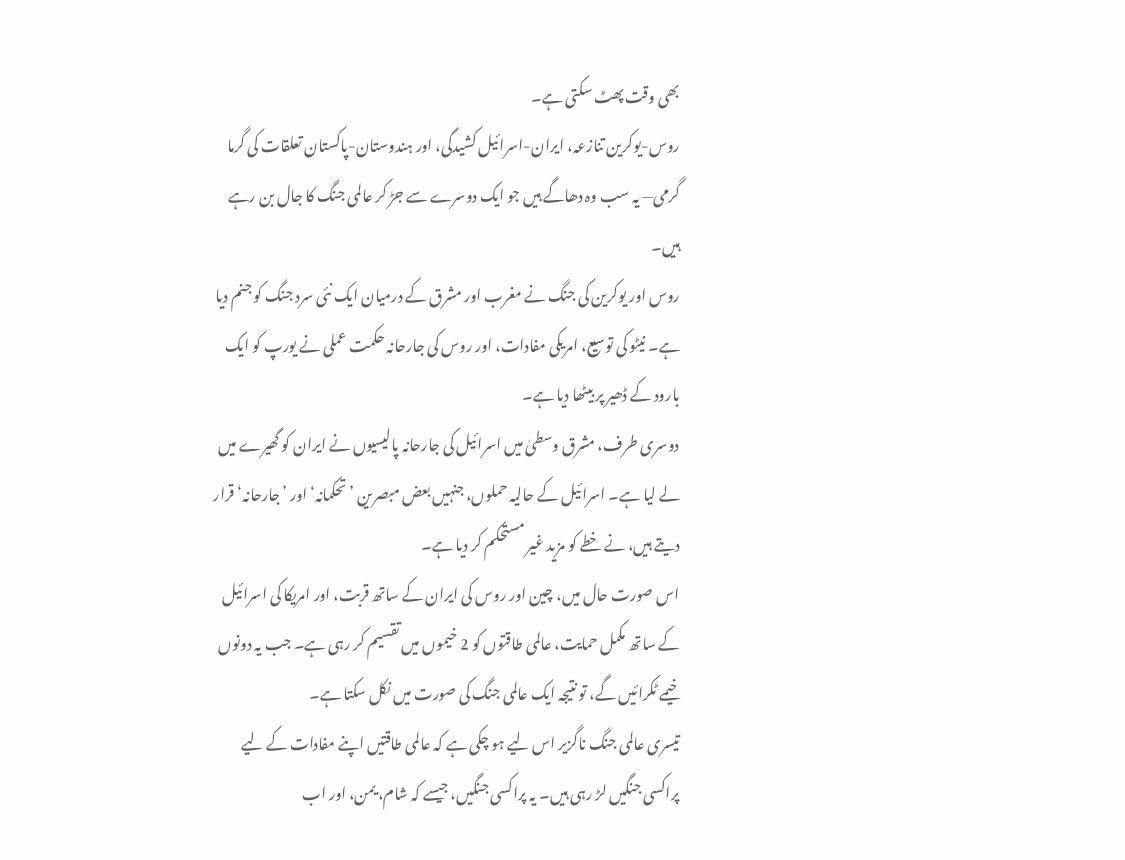بھی وقت پھٹ سکتی ہے۔
روس-یوکرین تنازعہ، ایران-اسرائیل کشیدگی، اور ہندوستان-پاکستان تعلقات کی گرما گرمی— یہ سب وہ دھاگے ہیں جو ایک دوسرے سے جڑ کر عالمی جنگ کا جال بن رہے ہیں۔
روس اور یوکرین کی جنگ نے مغرب اور مشرق کے درمیان ایک نئی سرد جنگ کو جنم دیا ہے۔ نیٹو کی توسیع، امریکی مفادات، اور روس کی جارحانہ حکمت عملی نے یورپ کو ایک بارود کے ڈھیر پر بیٹھا دیا ہے۔
دوسری طرف، مشرق وسطیٰ میں اسرائیل کی جارحانہ پالیسیوں نے ایران کو گھیرے میں لے لیا ہے۔ اسرائیل کے حالیہ حملوں، جنہیں بعض مبصرین ’تحکمانہ‘ اور ’جارحانہ‘ قرار دیتے ہیں، نے خطے کو مزید غیر مستحکم کر دیا ہے۔
اس صورت حال میں، چین اور روس کی ایران کے ساتھ قربت، اور امریکا کی اسرائیل کے ساتھ مکمل حمایت، عالمی طاقتوں کو 2 خیموں میں تقسیم کر رہی ہے۔ جب یہ دونوں خیمے ٹکرائیں گے، تو نتیجہ ایک عالمی جنگ کی صورت میں نکل سکتا ہے۔
تیسری عالمی جنگ ناگزیر اس لیے ہو چکی ہے کہ عالمی طاقتیں اپنے مفادات کے لیے پراکسی جنگیں لڑ رہی ہیں۔ یہ پراکسی جنگیں، جیسے کہ شام، یمن، اور اب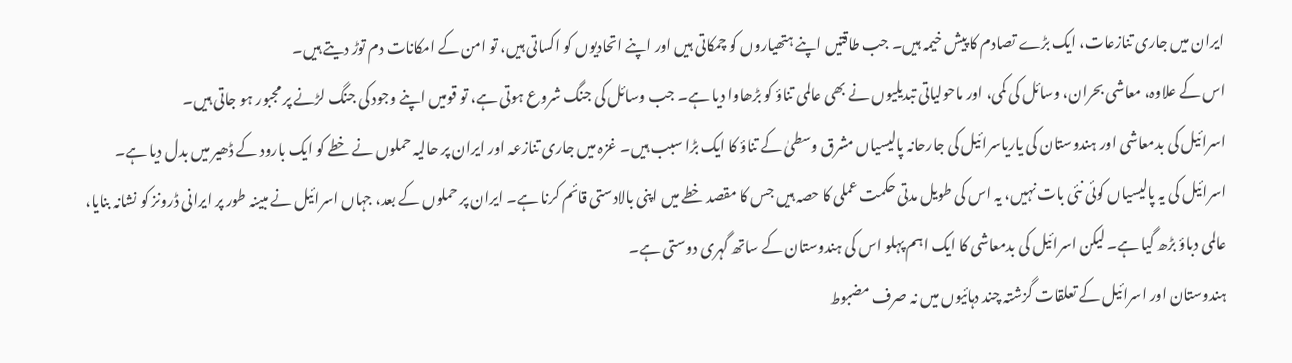ایران میں جاری تنازعات، ایک بڑے تصادم کا پیش خیمہ ہیں۔ جب طاقتیں اپنے ہتھیاروں کو چمکاتی ہیں اور اپنے اتحادیوں کو اکساتی ہیں، تو امن کے امکانات دم توڑ دیتے ہیں۔
اس کے علاوہ، معاشی بحران، وسائل کی کمی، اور ماحولیاتی تبدیلیوں نے بھی عالمی تناؤ کو بڑھاوا دیا ہے۔ جب وسائل کی جنگ شروع ہوتی ہے، تو قومیں اپنے وجود کی جنگ لڑنے پر مجبور ہو جاتی ہیں۔
اسرائیل کی بدمعاشی اور ہندوستان کی یاریاسرائیل کی جارحانہ پالیسیاں مشرق وسطیٰ کے تناؤ کا ایک بڑا سبب ہیں۔ غزہ میں جاری تنازعہ اور ایران پر حالیہ حملوں نے خطے کو ایک بارود کے ڈھیر میں بدل دیا ہے۔
اسرائیل کی یہ پالیسیاں کوئی نئی بات نہیں، یہ اس کی طویل مدتی حکمت عملی کا حصہ ہیں جس کا مقصد خطے میں اپنی بالادستی قائم کرنا ہے۔ ایران پر حملوں کے بعد، جہاں اسرائیل نے مبینہ طور پر ایرانی ڈرونز کو نشانہ بنایا، عالمی دباؤ بڑھ گیا ہے۔ لیکن اسرائیل کی بدمعاشی کا ایک اہم پہلو اس کی ہندوستان کے ساتھ گہری دوستی ہے۔
ہندوستان اور اسرائیل کے تعلقات گزشتہ چند دہائیوں میں نہ صرف مضبوط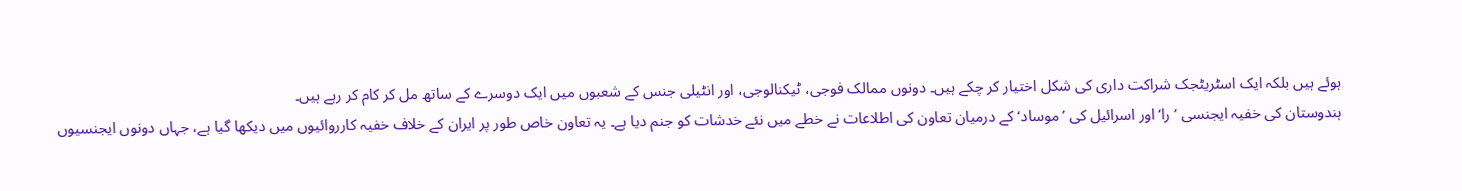ہوئے ہیں بلکہ ایک اسٹریٹجک شراکت داری کی شکل اختیار کر چکے ہیں۔ دونوں ممالک فوجی، ٹیکنالوجی، اور انٹیلی جنس کے شعبوں میں ایک دوسرے کے ساتھ مل کر کام کر رہے ہیں۔
ہندوستان کی خفیہ ایجنسی ’را‘ اور اسرائیل کی ’موساد‘ کے درمیان تعاون کی اطلاعات نے خطے میں نئے خدشات کو جنم دیا ہے۔ یہ تعاون خاص طور پر ایران کے خلاف خفیہ کارروائیوں میں دیکھا گیا ہے، جہاں دونوں ایجنسیوں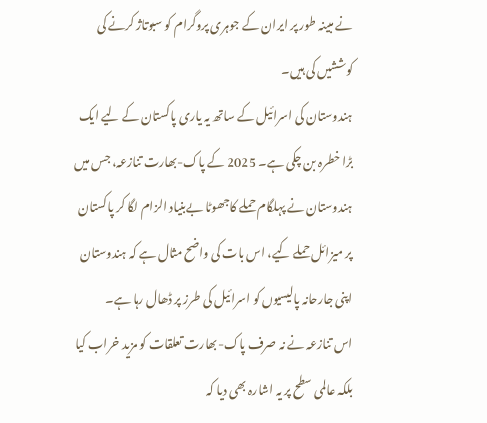نے مبینہ طور پر ایران کے جوہری پروگرام کو سبوتاژ کرنے کی کوششیں کی ہیں۔
ہندوستان کی اسرائیل کے ساتھ یہ یاری پاکستان کے لیے ایک بڑا خطرہ بن چکی ہے۔ 2025 کے پاک-بھارت تنازعہ، جس میں ہندوستان نے پہلگام حملے کاجھوٹا بےبنیاد الزام لگا کر پاکستان پر میزائل حملے کیے، اس بات کی واضح مثال ہے کہ ہندوستان اپنی جارحانہ پالیسیوں کو اسرائیل کی طرز پر ڈھال رہا ہے۔
اس تنازعہ نے نہ صرف پاک-بھارت تعلقات کو مزید خراب کیا بلکہ عالمی سطح پر یہ اشارہ بھی دیا کہ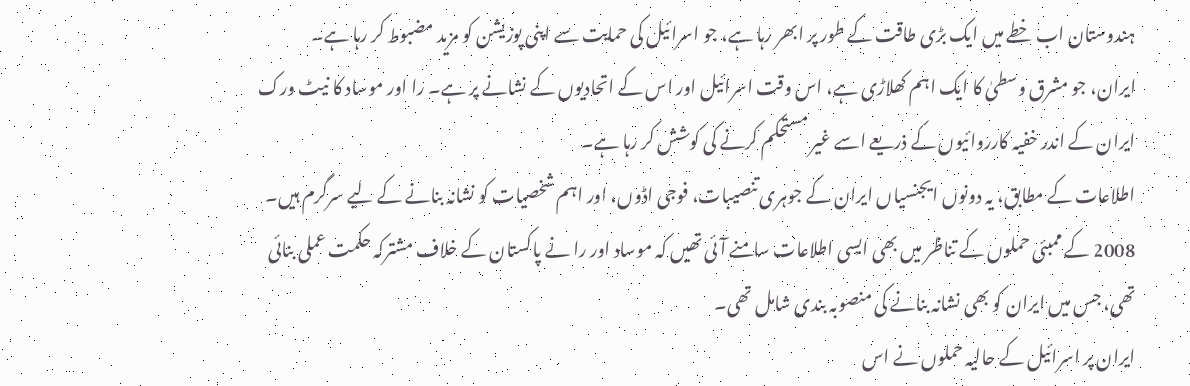ہندوستان اب خطے میں ایک بڑی طاقت کے طور پر ابھر رہا ہے، جو اسرائیل کی حمایت سے اپنی پوزیشن کو مزید مضبوط کر رہا ہے۔
ایران، جو مشرق وسطیٰ کا ایک اہم کھلاڑی ہے، اس وقت اسرائیل اور اس کے اتحادیوں کے نشانے پر ہے۔ را اور موساد کا نیٹ ورک ایران کے اندر خفیہ کارروائیوں کے ذریعے اسے غیر مستحکم کرنے کی کوشش کر رہا ہے۔
اطلاعات کے مطابق، یہ دونوں ایجنسیاں ایران کے جوہری تنصیبات، فوجی اڈوں، اور اہم شخصیات کو نشانہ بنانے کے لیے سرگرم ہیں۔ 2008 کے ممبئی حملوں کے تناظر میں بھی ایسی اطلاعات سامنے آئی تھیں کہ موساد اور را نے پاکستان کے خلاف مشترکہ حکمت عملی بنائی تھی، جس میں ایران کو بھی نشانہ بنانے کی منصوبہ بندی شامل تھی۔
ایران پر اسرائیل کے حالیہ حملوں نے اس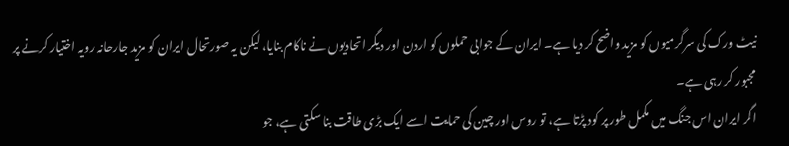نیٹ ورک کی سرگرمیوں کو مزید واضح کر دیا ہے۔ ایران کے جوابی حملوں کو اردن اور دیگر اتحادیوں نے ناکام بنایا، لیکن یہ صورتحال ایران کو مزید جارحانہ رویہ اختیار کرنے پر مجبور کر رہی ہے۔
اگر ایران اس جنگ میں مکمل طور پر کود پڑتا ہے، تو روس اور چین کی حمایت اسے ایک بڑی طاقت بنا سکتی ہے، جو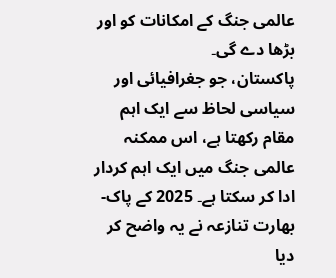عالمی جنگ کے امکانات کو اور بڑھا دے گی۔
پاکستان، جو جغرافیائی اور سیاسی لحاظ سے ایک اہم مقام رکھتا ہے، اس ممکنہ عالمی جنگ میں ایک اہم کردار ادا کر سکتا ہے۔ 2025 کے پاک-بھارت تنازعہ نے یہ واضح کر دیا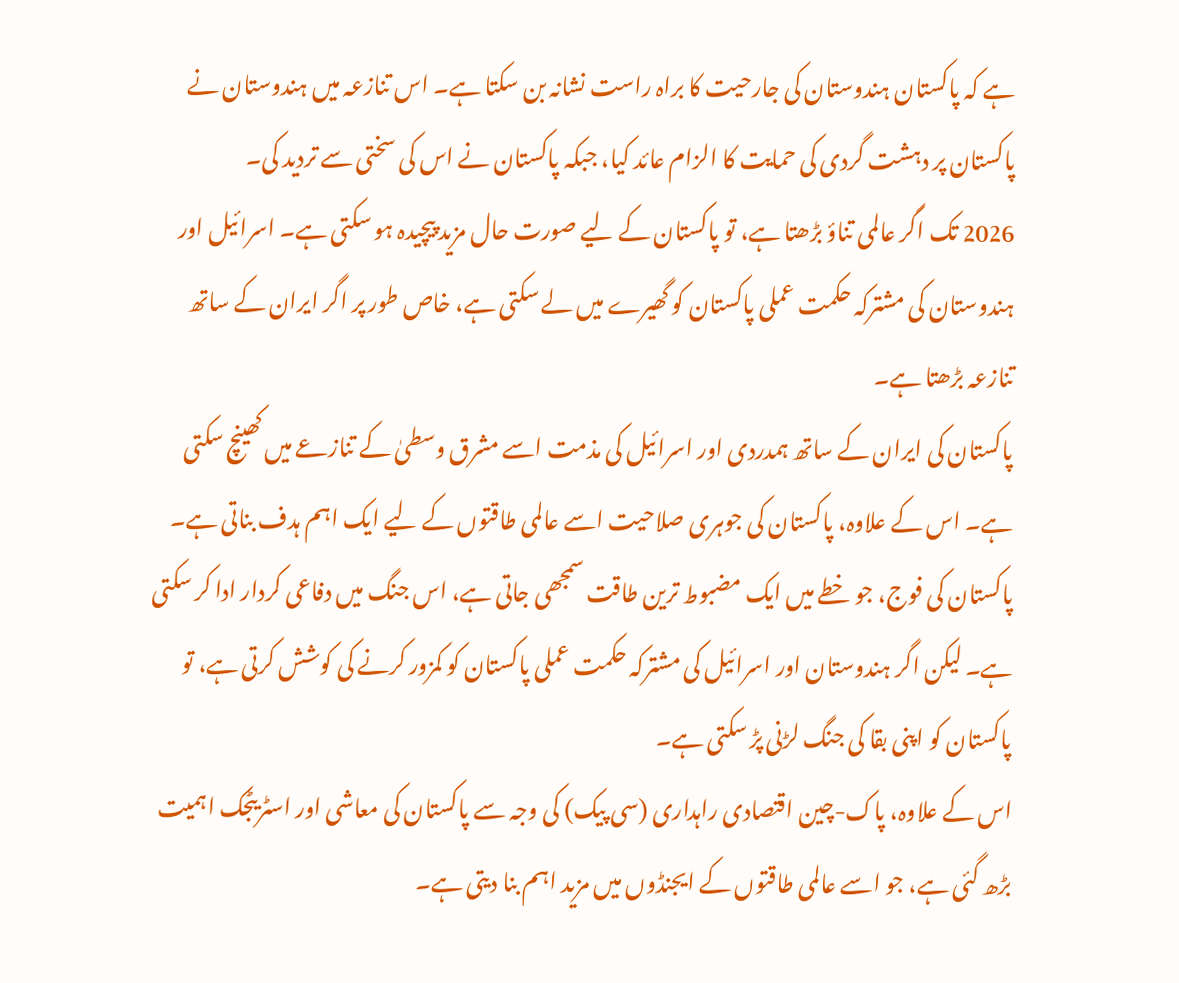ہے کہ پاکستان ہندوستان کی جارحیت کا براہ راست نشانہ بن سکتا ہے۔ اس تنازعہ میں ہندوستان نے پاکستان پر دہشت گردی کی حمایت کا الزام عائد کیا، جبکہ پاکستان نے اس کی سختی سے تردید کی۔
2026 تک اگر عالمی تناؤ بڑھتا ہے، تو پاکستان کے لیے صورت حال مزید پیچیدہ ہو سکتی ہے۔ اسرائیل اور ہندوستان کی مشترکہ حکمت عملی پاکستان کو گھیرے میں لے سکتی ہے، خاص طور پر اگر ایران کے ساتھ تنازعہ بڑھتا ہے۔
پاکستان کی ایران کے ساتھ ہمدردی اور اسرائیل کی مذمت اسے مشرق وسطیٰ کے تنازعے میں کھینچ سکتی ہے۔ اس کے علاوہ، پاکستان کی جوہری صلاحیت اسے عالمی طاقتوں کے لیے ایک اہم ہدف بناتی ہے۔
پاکستان کی فوج، جو خطے میں ایک مضبوط ترین طاقت سمجھی جاتی ہے، اس جنگ میں دفاعی کردار ادا کر سکتی ہے۔ لیکن اگر ہندوستان اور اسرائیل کی مشترکہ حکمت عملی پاکستان کو کمزور کرنے کی کوشش کرتی ہے، تو پاکستان کو اپنی بقا کی جنگ لڑنی پڑ سکتی ہے۔
اس کے علاوہ، پاک-چین اقتصادی راہداری (سی پیک) کی وجہ سے پاکستان کی معاشی اور اسٹریٹجک اہمیت بڑھ گئی ہے، جو اسے عالمی طاقتوں کے ایجنڈوں میں مزید اہم بنا دیتی ہے۔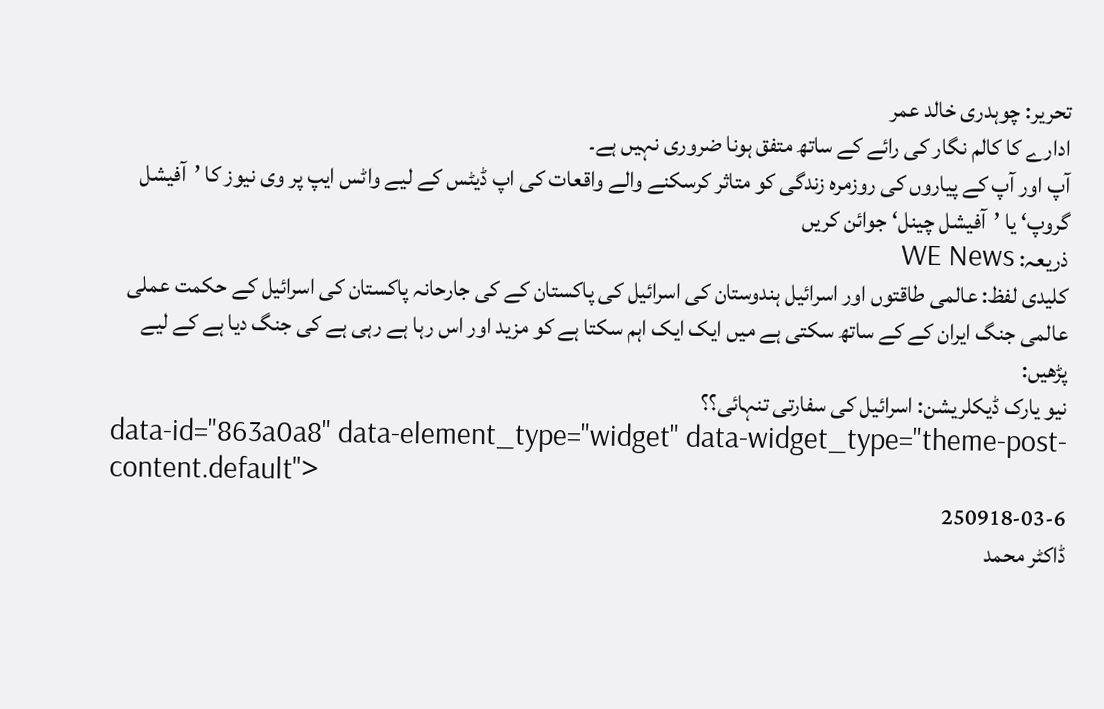تحریر: چوہدری خالد عمر
ادارے کا کالم نگار کی رائے کے ساتھ متفق ہونا ضروری نہیں ہے۔
آپ اور آپ کے پیاروں کی روزمرہ زندگی کو متاثر کرسکنے والے واقعات کی اپ ڈیٹس کے لیے واٹس ایپ پر وی نیوز کا ’آفیشل گروپ‘ یا ’آفیشل چینل‘ جوائن کریں
ذریعہ: WE News
کلیدی لفظ: عالمی طاقتوں اور اسرائیل ہندوستان کی اسرائیل کی پاکستان کے کی جارحانہ پاکستان کی اسرائیل کے حکمت عملی عالمی جنگ ایران کے کے ساتھ سکتی ہے میں ایک ایک اہم سکتا ہے کو مزید اور اس رہا ہے رہی ہے کی جنگ دیا ہے کے لیے
پڑھیں:
نیو یارک ڈیکلریشن: اسرائیل کی سفارتی تنہائی؟؟
data-id="863a0a8" data-element_type="widget" data-widget_type="theme-post-content.default">
250918-03-6
ڈاکٹر محمد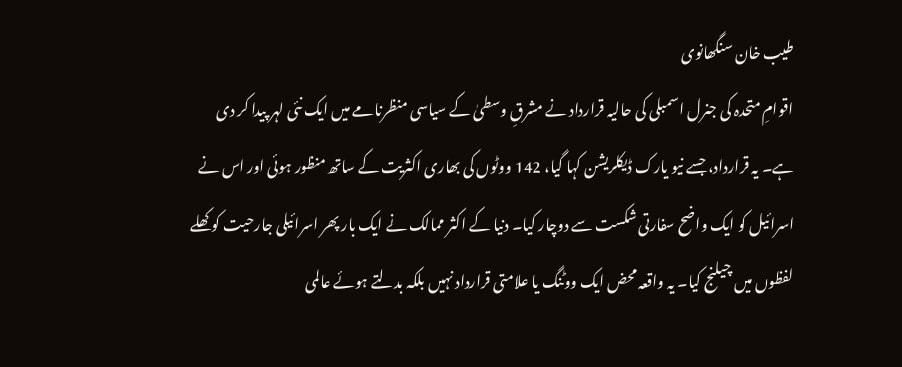طیب خان سنگھانوی
اقوامِ متحدہ کی جنرل اسمبلی کی حالیہ قرارداد نے مشرقِ وسطیٰ کے سیاسی منظرنامے میں ایک نئی لہر پیدا کر دی ہے۔ یہ قرارداد، جسے نیو یارک ڈیکلریشن کہا گیا، 142 ووٹوں کی بھاری اکثریت کے ساتھ منظور ہوئی اور اس نے اسرائیل کو ایک واضح سفارتی شکست سے دوچار کیا۔ دنیا کے اکثر ممالک نے ایک بار پھر اسرائیلی جارحیت کو کھلے لفظوں میں چیلنج کیا۔ یہ واقعہ محض ایک ووٹنگ یا علامتی قرارداد نہیں بلکہ بدلتے ہوئے عالمی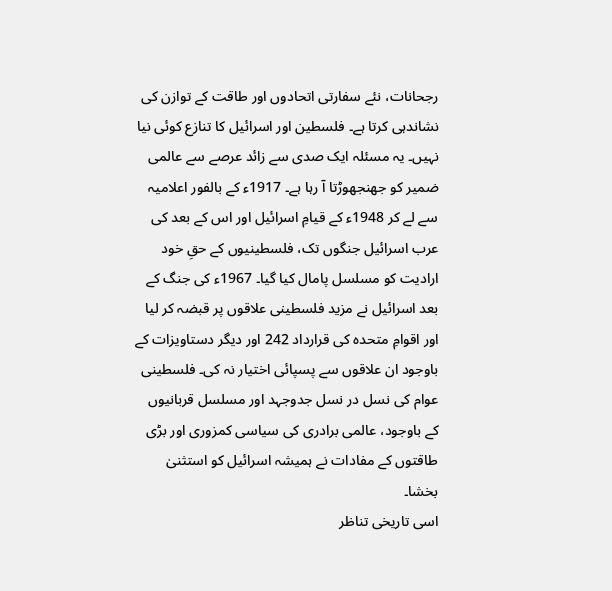رجحانات، نئے سفارتی اتحادوں اور طاقت کے توازن کی نشاندہی کرتا ہے۔ فلسطین اور اسرائیل کا تنازع کوئی نیا نہیں۔ یہ مسئلہ ایک صدی سے زائد عرصے سے عالمی ضمیر کو جھنجھوڑتا آ رہا ہے۔ 1917ء کے بالفور اعلامیہ سے لے کر 1948ء کے قیامِ اسرائیل اور اس کے بعد کی عرب اسرائیل جنگوں تک، فلسطینیوں کے حقِ خود ارادیت کو مسلسل پامال کیا گیا۔ 1967ء کی جنگ کے بعد اسرائیل نے مزید فلسطینی علاقوں پر قبضہ کر لیا اور اقوامِ متحدہ کی قرارداد 242 اور دیگر دستاویزات کے باوجود ان علاقوں سے پسپائی اختیار نہ کی۔ فلسطینی عوام کی نسل در نسل جدوجہد اور مسلسل قربانیوں کے باوجود، عالمی برادری کی سیاسی کمزوری اور بڑی طاقتوں کے مفادات نے ہمیشہ اسرائیل کو استثنیٰ بخشا۔
اسی تاریخی تناظر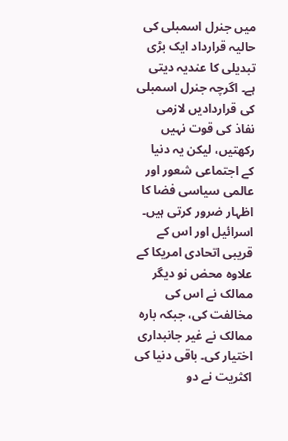میں جنرل اسمبلی کی حالیہ قرارداد ایک بڑی تبدیلی کا عندیہ دیتی ہے۔ اگرچہ جنرل اسمبلی کی قراردادیں لازمی نفاذ کی قوت نہیں رکھتیں، لیکن یہ دنیا کے اجتماعی شعور اور عالمی سیاسی فضا کا اظہار ضرور کرتی ہیں۔ اسرائیل اور اس کے قریبی اتحادی امریکا کے علاوہ محض نو دیگر ممالک نے اس کی مخالفت کی، جبکہ بارہ ممالک نے غیر جانبداری اختیار کی۔ باقی دنیا کی اکثریت نے دو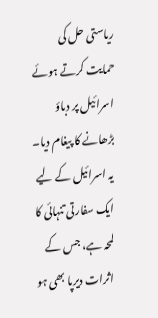ریاستی حل کی حمایت کرتے ہوئے اسرائیل پر دباؤ بڑھانے کا پیغام دیا۔ یہ اسرائیل کے لیے ایک سفارتی تنہائی کا لمحہ ہے، جس کے اثرات دیرپا بھی ہو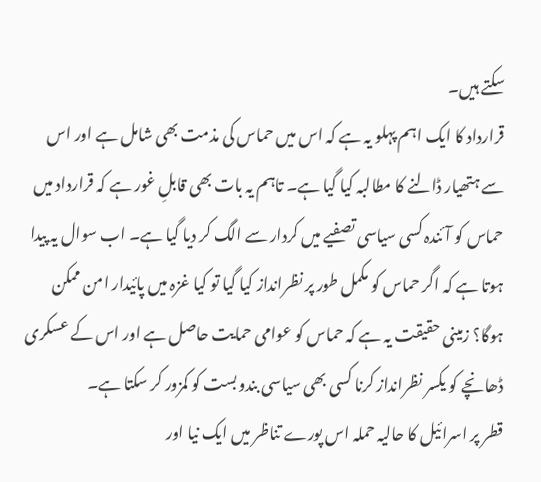سکتے ہیں۔
قرارداد کا ایک اہم پہلو یہ ہے کہ اس میں حماس کی مذمت بھی شامل ہے اور اس سے ہتھیار ڈالنے کا مطالبہ کیا گیا ہے۔ تاہم یہ بات بھی قابلِ غور ہے کہ قرارداد میں حماس کو آئندہ کسی سیاسی تصفیے میں کردار سے الگ کر دیا گیا ہے۔ اب سوال یہ پیدا ہوتا ہے کہ اگر حماس کو مکمل طور پر نظرانداز کیا گیا تو کیا غزہ میں پائیدار امن ممکن ہوگا؟ زمینی حقیقت یہ ہے کہ حماس کو عوامی حمایت حاصل ہے اور اس کے عسکری ڈھانچے کو یکسر نظرانداز کرنا کسی بھی سیاسی بندوبست کو کمزور کر سکتا ہے۔
قطر پر اسرائیل کا حالیہ حملہ اس پورے تناظر میں ایک نیا اور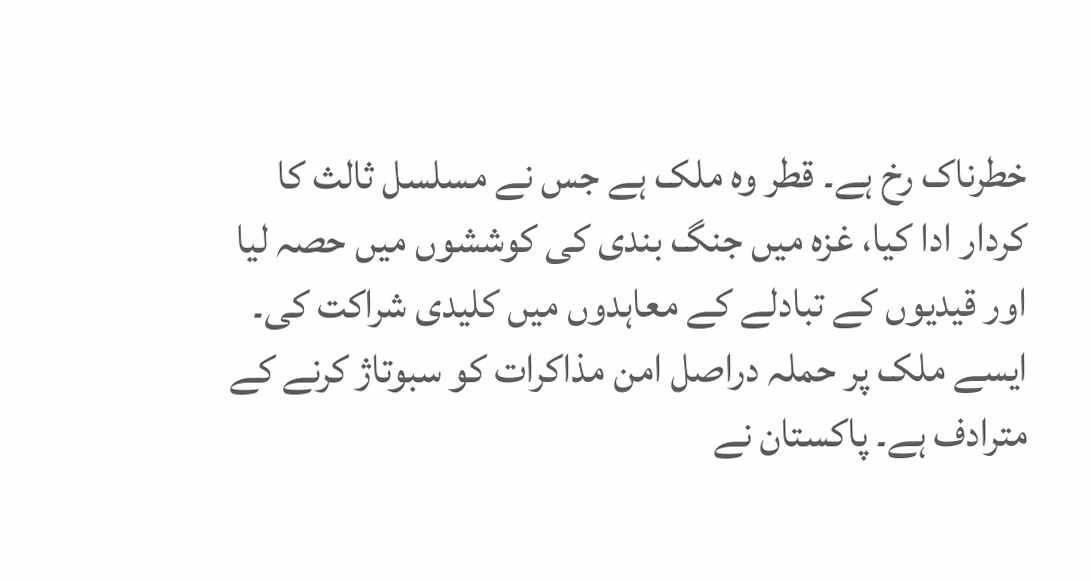خطرناک رخ ہے۔ قطر وہ ملک ہے جس نے مسلسل ثالث کا کردار ادا کیا، غزہ میں جنگ بندی کی کوششوں میں حصہ لیا اور قیدیوں کے تبادلے کے معاہدوں میں کلیدی شراکت کی۔ ایسے ملک پر حملہ دراصل امن مذاکرات کو سبوتاژ کرنے کے مترادف ہے۔ پاکستان نے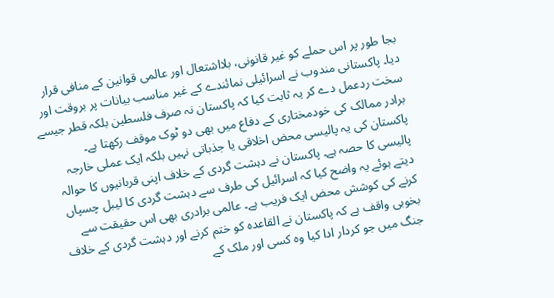بجا طور پر اس حملے کو غیر قانونی، بلااشتعال اور عالمی قوانین کے منافی قرار دیا۔ پاکستانی مندوب نے اسرائیلی نمائندے کے غیر مناسب بیانات پر بروقت اور سخت ردعمل دے کر یہ ثابت کیا کہ پاکستان نہ صرف فلسطین بلکہ قطر جیسے برادر ممالک کی خودمختاری کے دفاع میں بھی دو ٹوک موقف رکھتا ہے۔
پاکستان کی یہ پالیسی محض اخلاقی یا جذباتی نہیں بلکہ ایک عملی خارجہ پالیسی کا حصہ ہے۔ پاکستان نے دہشت گردی کے خلاف اپنی قربانیوں کا حوالہ دیتے ہوئے یہ واضح کیا کہ اسرائیل کی طرف سے دہشت گردی کا لیبل چسپاں کرنے کی کوشش محض ایک فریب ہے۔ عالمی برادری بھی اس حقیقت سے بخوبی واقف ہے کہ پاکستان نے القاعدہ کو ختم کرنے اور دہشت گردی کے خلاف جنگ میں جو کردار ادا کیا وہ کسی اور ملک کے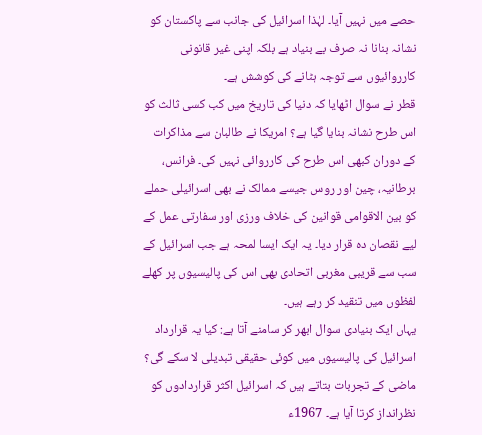حصے میں نہیں آیا۔ لہٰذا اسرائیل کی جانب سے پاکستان کو نشانہ بنانا نہ صرف بے بنیاد ہے بلکہ اپنی غیر قانونی کارروائیوں سے توجہ ہٹانے کی کوشش ہے۔
قطر نے سوال اٹھایا کہ دنیا کی تاریخ میں کب کسی ثالث کو اس طرح نشانہ بنایا گیا ہے؟ امریکا نے طالبان سے مذاکرات کے دوران کبھی اس طرح کی کارروائی نہیں کی۔ فرانس، برطانیہ، چین اور روس جیسے ممالک نے بھی اسرائیلی حملے کو بین الاقوامی قوانین کی خلاف ورزی اور سفارتی عمل کے لیے نقصان دہ قرار دیا۔ یہ ایک ایسا لمحہ ہے جب اسرائیل کے سب سے قریبی مغربی اتحادی بھی اس کی پالیسیوں پر کھلے لفظوں میں تنقید کر رہے ہیں۔
یہاں ایک بنیادی سوال ابھر کر سامنے آتا ہے: کیا یہ قرارداد اسرائیل کی پالیسیوں میں کوئی حقیقی تبدیلی لا سکے گی؟ ماضی کے تجربات بتاتے ہیں کہ اسرائیل اکثر قراردادوں کو نظرانداز کرتا آیا ہے۔ 1967ء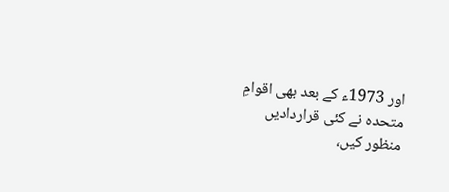اور 1973ء کے بعد بھی اقوامِ متحدہ نے کئی قراردادیں منظور کیں،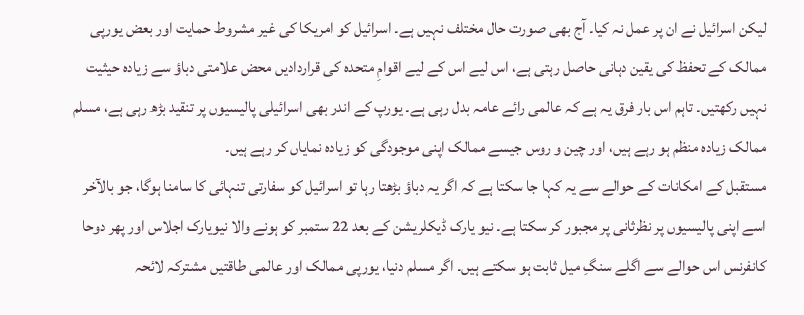لیکن اسرائیل نے ان پر عمل نہ کیا۔ آج بھی صورت حال مختلف نہیں ہے۔ اسرائیل کو امریکا کی غیر مشروط حمایت اور بعض یورپی ممالک کے تحفظ کی یقین دہانی حاصل رہتی ہے، اس لیے اس کے لیے اقوامِ متحدہ کی قراردادیں محض علامتی دباؤ سے زیادہ حیثیت نہیں رکھتیں۔ تاہم اس بار فرق یہ ہے کہ عالمی رائے عامہ بدل رہی ہے۔ یورپ کے اندر بھی اسرائیلی پالیسیوں پر تنقید بڑھ رہی ہے، مسلم ممالک زیادہ منظم ہو رہے ہیں، اور چین و روس جیسے ممالک اپنی موجودگی کو زیادہ نمایاں کر رہے ہیں۔
مستقبل کے امکانات کے حوالے سے یہ کہا جا سکتا ہے کہ اگر یہ دباؤ بڑھتا رہا تو اسرائیل کو سفارتی تنہائی کا سامنا ہوگا، جو بالآخر اسے اپنی پالیسیوں پر نظرثانی پر مجبور کر سکتا ہے۔ نیو یارک ڈیکلریشن کے بعد 22 ستمبر کو ہونے والا نیویارک اجلاس اور پھر دوحا کانفرنس اس حوالے سے اگلے سنگِ میل ثابت ہو سکتے ہیں۔ اگر مسلم دنیا، یورپی ممالک اور عالمی طاقتیں مشترکہ لائحہ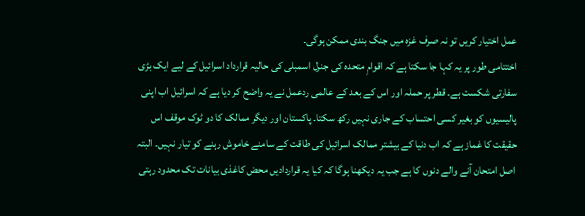عمل اختیار کریں تو نہ صرف غزہ میں جنگ بندی ممکن ہوگی۔
اختتامی طور پر یہ کہا جا سکتا ہے کہ اقوامِ متحدہ کی جنرل اسمبلی کی حالیہ قرارداد اسرائیل کے لیے ایک بڑی سفارتی شکست ہے۔ قطر پر حملہ اور اس کے بعد کے عالمی ردعمل نے یہ واضح کر دیا ہے کہ اسرائیل اب اپنی پالیسیوں کو بغیر کسی احتساب کے جاری نہیں رکھ سکتا۔ پاکستان اور دیگر ممالک کا دو ٹوک موقف اس حقیقت کا غماز ہے کہ اب دنیا کے بیشتر ممالک اسرائیل کی طاقت کے سامنے خاموش رہنے کو تیار نہیں۔ البتہ اصل امتحان آنے والے دنوں کا ہے جب یہ دیکھنا ہوگا کہ کیا یہ قراردادیں محض کاغذی بیانات تک محدود رہتی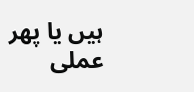ہیں یا پھر عملی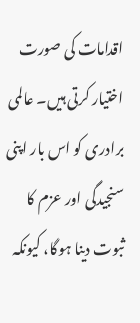اقدامات کی صورت اختیار کرتی ہیں۔ عالمی برادری کو اس بار اپنی سنجیدگی اور عزم کا ثبوت دینا ہوگا، کیونکہ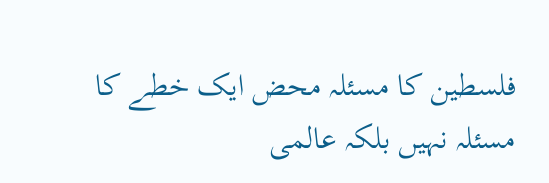فلسطین کا مسئلہ محض ایک خطے کا مسئلہ نہیں بلکہ عالمی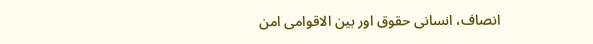انصاف، انسانی حقوق اور بین الاقوامی امن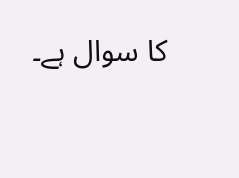کا سوال ہے۔